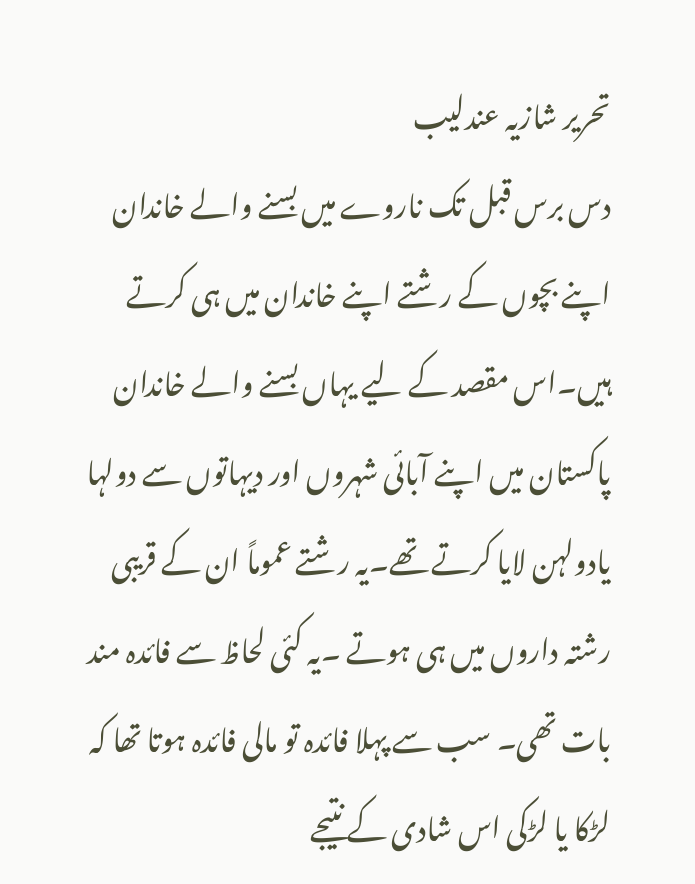تحریر شازیہ عندلیب
دس برس قبل تک ناروے میں بسنے والے خاندان اپنے بچوں کے رشتے اپنے خاندان میں ہی کرتے ہیں۔اس مقصد کے لیے یہاں بسنے والے خاندان پاکستان میں اپنے آبائی شہروں اور دیہاتوں سے دولہا یادولہن لایا کرتے تھے۔یہ رشتے عموماً ان کے قریبی رشتہ داروں میں ہی ہوتے ۔یہ کئی لحاظ سے فائدہ مند بات تھی۔ سب سے پہلا فائدہ تو مالی فائدہ ہوتا تھا کہ لڑکا یا لڑکی اس شادی کے نتیجے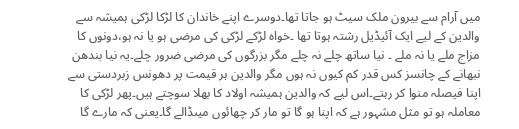میں آرام سے بیرون ملک سیٹ ہو جاتا تھا۔دوسرے اپنے خاندان کا لڑکا لڑکی ہمیشہ سے والدین کے لیے ایک آئیڈیل رشتہ ہوتا تھا ۔خواہ لڑکے لڑکی کی مرضی ہو یا نہ ہو،دونوں کا مزاج ملے یا نہ ملے ۔ نیا ساتھ چلے نہ چلے مگر بزرگوں کی مرضی ضرور چلے۔یہ نیا بندھن نبھانے کے چانسز کس قدر کم کیوں نہ ہوں مگر والدین ہر قیمت پر دھونس زبردستی سے اپنا فیصلہ منوا کر رہتے۔اس لیے کہ والدین ہمیشہ اولاد کا بھلا سوچتے ہیں۔پھر لڑکی کا معاملہ ہو تو مثل مشہور ہے کہ اپنا ہو گا تو مار کر چھائوں میںڈالے گا۔یعنی کہ مارے گا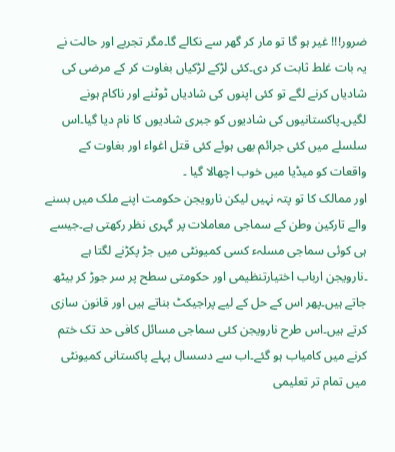ضرور!!! غیر ہو گا تو مار کر گھر سے نکالے گا۔مگر تجربے اور حالت نے یہ بات غلط ثابت کر دی۔کئی لڑکے لڑکیاں بغاوت کر کے مرضی کی شادیاں کرنے لگے تو کئی اپنوں کی شادیاں ٹوٹنے اور ناکام ہونے لگیں۔پاکستانیوں کی شادیوں کو جبری شادیوں کا نام دیا گیا۔اس سلسلے میں کئی جرائم بھی ہوئے کئی قتل اغواء اور بغاوت کے واقعات کو میڈیا میں خوب اچھالا گیا ۔
اور ممالک کا تو پتہ نہیں لیکن نارویجن حکومت اپنے ملک میں بسنے والے تارکین وطن کے سماجی معاملات پر گہری نظر رکھتی ہے۔جیسے ہی کوئی سماجی مسلہء کسی کمیونٹی میں جڑ پکڑنے لگتا ہے ۔نارویجن ارباب اختیارتنظیمی اور حکومتی سطح پر سر جوڑ کر بیٹھ جاتے ہیں۔پھر اس کے حل کے لیے پراجیکٹ بناتے ہیں اور قانون سازی کرتے ہیں۔اس طرح نارویجن کئی سماجی مسائل کافی حد تک ختم کرنے میں کامیاب ہو گئے۔اب سے دسسال پہلے پاکستانی کمیونٹی میں تمام تر تعلیمی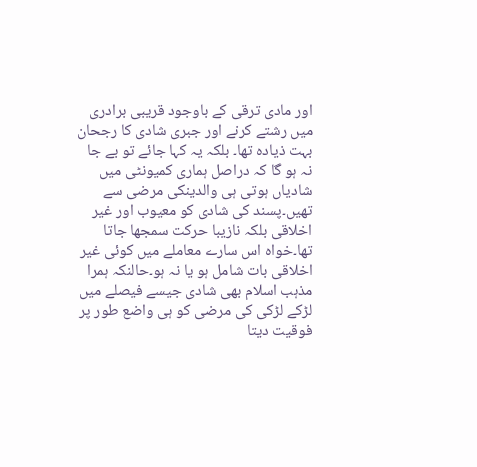اور مادی ترقی کے باوجود قریبی برادری میں رشتے کرنے اور جبری شادی کا رجحان بہت ذیادہ تھا۔ بلکہ یہ کہا جائے تو بے جا نہ ہو گا کہ دراصل ہماری کمیونٹی میں شادیاں ہوتی ہی والدینکی مرضی سے تھیں۔پسند کی شادی کو معیوب اور غیر اخلاقی بلکہ نازیبا حرکت سمجھا جاتا تھا۔خواہ اس سارے معاملے میں کوئی غیر اخلاقی بات شامل ہو یا نہ ہو۔حالنکہ ہمرا مذہب اسلام بھی شادی جیسے فیصلے میں لڑکے لڑکی کی مرضی کو ہی واضع طور پر فوقیت دیتا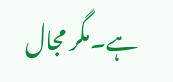ہے۔مگر مجال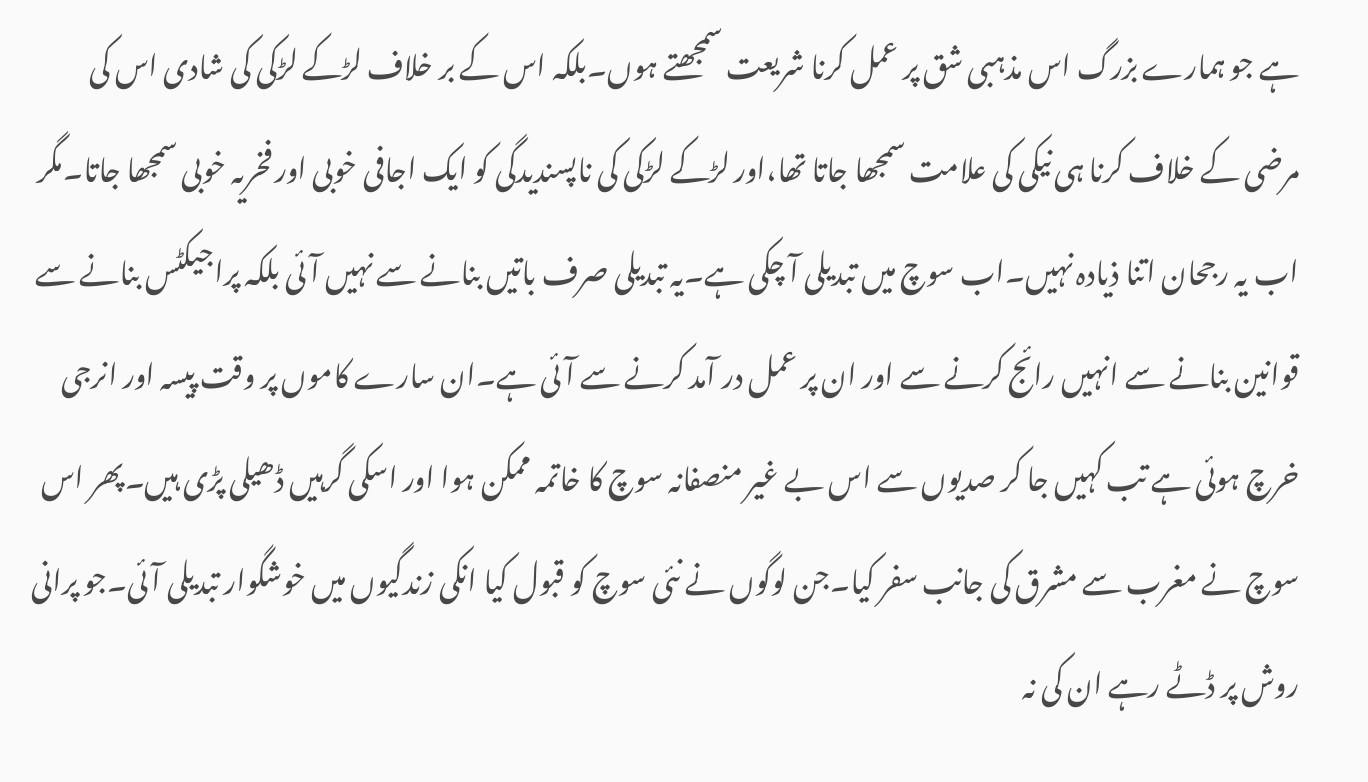ہے جو ہمارے بزرگ اس مذہبی شق پر عمل کرنا شریعت سمجھتے ہوں۔بلکہ اس کے بر خلاف لڑکے لڑکی کی شادی اس کی مرضی کے خلاف کرنا ہی نیکی کی علامت سمجھا جاتا تھا،اور لڑکے لڑکی کی ناپسندیدگی کو ایک اجافی خوبی اور فخریہ خوبی سمجھا جاتا۔مگر اب یہ رجحان اتنا ذیادہ نہیں۔اب سوچ میں تبدیلی آ چکی ہے۔یہ تبدیلی صرف باتیں بنانے سے نہیں آئی بلکہ پراجیکٹس بنانے سے قوانین بنانے سے انہیں رائج کرنے سے اور ان پر عمل در آمد کرنے سے آئی ہے۔ان سارے کاموں پر وقت پیسہ اور انرجی خرچ ہوئی ہے تب کہیں جا کر صدیوں سے اس بے غیر منصفانہ سوچ کا خاتمہ ممکن ہوا اور اسکی گرہیں ڈھیلی پڑی ہیں۔پھر اس سوچ نے مغرب سے مشرق کی جانب سفر کیا۔جن لوگوں نے نئی سوچ کو قبول کیا انکی زندگیوں میں خوشگوار تبدیلی آئی۔جو پرانی روش پر ڈٹے رہے ان کی نہ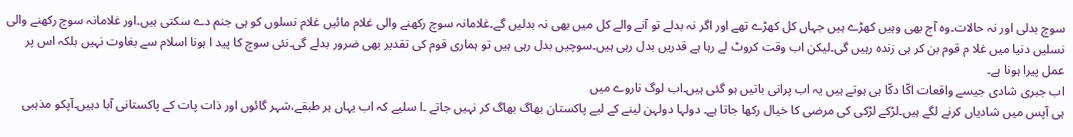سوچ بدلی اور نہ حالات۔وہ آج بھی وہیں کھڑے ہیں جہاں کل کھڑے تھے اور اگر نہ بدلے تو آنے والے کل میں بھی نہ بدلیں گے۔غلامانہ سوچ رکھنے والی غلام مائیں غلام نسلوں کو ہی جنم دے سکتی ہیں۔اور غلامانہ سوچ رکھنے والی نسلیں دنیا میں غلا م قوم بن کر ہی زندہ رہیں گی۔لیکن اب وقت کروٹ لے رہا ہے قدریں بدل رہی ہیں۔سوچیں بدل رہی ہیں تو ہماری قوم کی تقدیر بھی ضرور بدلے گی۔نئی سوچ کا پید ا ہونا اسلام سے بغاوت نہیں بلکہ اس پر عمل پیرا ہونا ہے۔
اب جبری شادی جیسے واقعات اکّا دکّا ہی ہوتے ہیں یہ اب پرانی باتیں ہو گئی ہیں۔اب لوگ ناروے میں
ہی آپس میں شادیاں کرنے لگے ہیں۔لڑکے لڑکی کی مرضی کا خیال رکھا جاتا ہے۔ دولہا دولہن لینے کے لیے پاکستان بھاگ بھاگ کر نہیں جاتے ۔ا سلیے کہ اب یہاں ہر طبقے،شہر گائوں اور ذات پات کے پاکستانی آبا دہیں۔آپکو مذہبی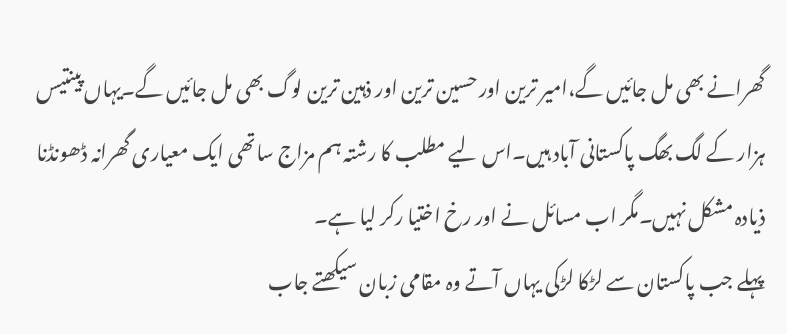گھرانے بھی مل جائیں گے،امیر ترین اور حسین ترین اور ذہین ترین لوگ بھی مل جائیں گے۔یہاں پینتیس ہزار کے لگ بھگ پاکستانی آباد ہیں۔اس لیے مطلب کا رشتہ ہم مزاج ساتھی ایک معیاری گھرانہ ڈھونڈنا ذیادہ مشکل نہیں۔مگر اب مسائل نے اور رخ اختیا رکر لیا ہے۔
پہلے جب پاکستان سے لڑکا لڑکی یہاں آتے وہ مقامی زبان سیکھتے جاب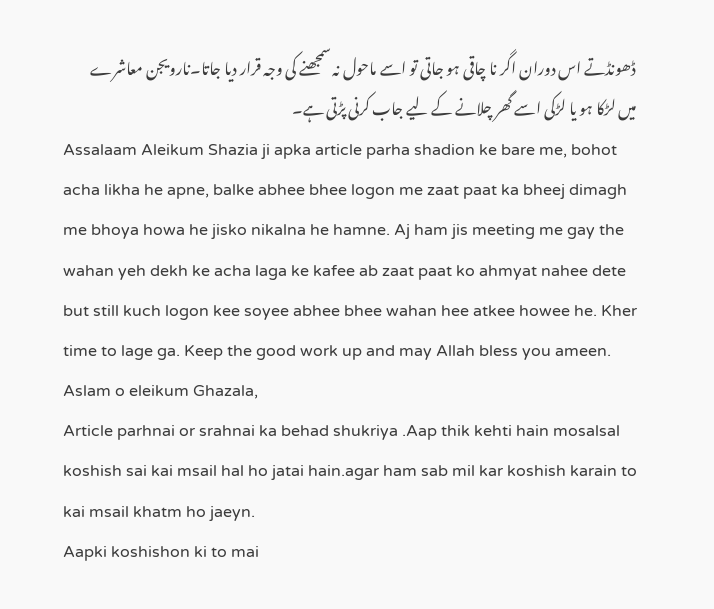ڈھونڈتے اس دوران اگر نا چاقی ہو جاتی تو اسے ماحول نہ سمجھنے کی وجہ قرار دیا جاتا۔نارویجن معاشرے میں لڑکا ہو یا لڑکی اسے گھر چلانے کے لیے جاب کرنی پڑتی ہے۔
Assalaam Aleikum Shazia ji apka article parha shadion ke bare me, bohot acha likha he apne, balke abhee bhee logon me zaat paat ka bheej dimagh me bhoya howa he jisko nikalna he hamne. Aj ham jis meeting me gay the wahan yeh dekh ke acha laga ke kafee ab zaat paat ko ahmyat nahee dete but still kuch logon kee soyee abhee bhee wahan hee atkee howee he. Kher time to lage ga. Keep the good work up and may Allah bless you ameen.
Aslam o eleikum Ghazala,
Article parhnai or srahnai ka behad shukriya .Aap thik kehti hain mosalsal koshish sai kai msail hal ho jatai hain.agar ham sab mil kar koshish karain to kai msail khatm ho jaeyn.
Aapki koshishon ki to mai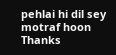pehlai hi dil sey motraf hoon
Thanks